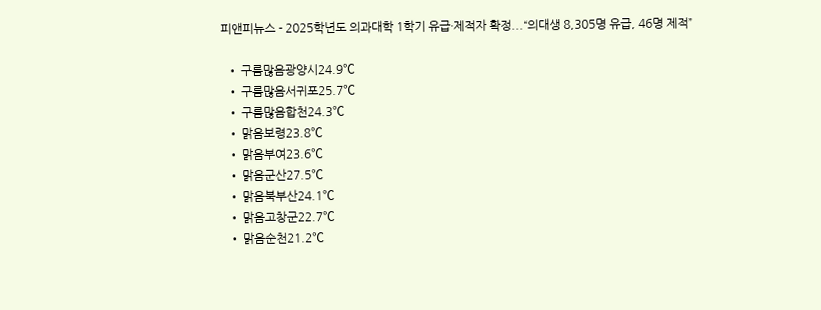피앤피뉴스 - 2025학년도 의과대학 1학기 유급·제적자 확정...“의대생 8,305명 유급, 46명 제적”

  • 구름많음광양시24.9℃
  • 구름많음서귀포25.7℃
  • 구름많음합천24.3℃
  • 맑음보령23.8℃
  • 맑음부여23.6℃
  • 맑음군산27.5℃
  • 맑음북부산24.1℃
  • 맑음고창군22.7℃
  • 맑음순천21.2℃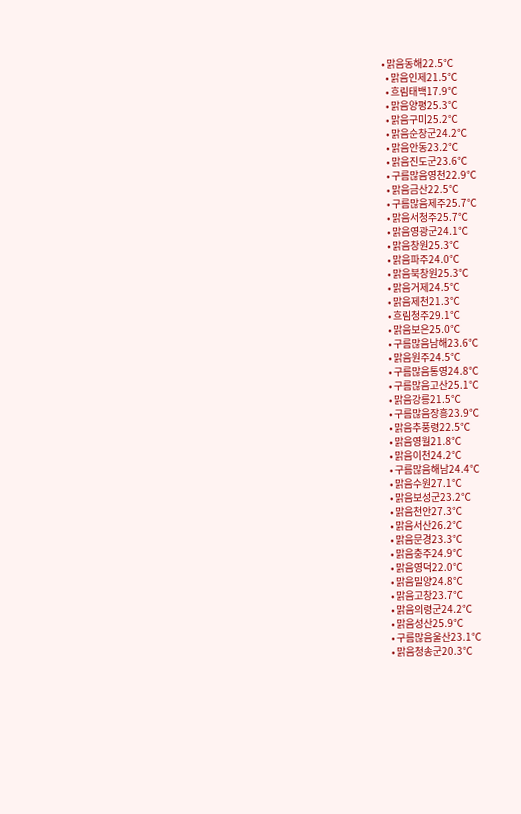• 맑음동해22.5℃
  • 맑음인제21.5℃
  • 흐림태백17.9℃
  • 맑음양평25.3℃
  • 맑음구미25.2℃
  • 맑음순창군24.2℃
  • 맑음안동23.2℃
  • 맑음진도군23.6℃
  • 구름많음영천22.9℃
  • 맑음금산22.5℃
  • 구름많음제주25.7℃
  • 맑음서청주25.7℃
  • 맑음영광군24.1℃
  • 맑음창원25.3℃
  • 맑음파주24.0℃
  • 맑음북창원25.3℃
  • 맑음거제24.5℃
  • 맑음제천21.3℃
  • 흐림청주29.1℃
  • 맑음보은25.0℃
  • 구름많음남해23.6℃
  • 맑음원주24.5℃
  • 구름많음통영24.8℃
  • 구름많음고산25.1℃
  • 맑음강릉21.5℃
  • 구름많음장흥23.9℃
  • 맑음추풍령22.5℃
  • 맑음영월21.8℃
  • 맑음이천24.2℃
  • 구름많음해남24.4℃
  • 맑음수원27.1℃
  • 맑음보성군23.2℃
  • 맑음천안27.3℃
  • 맑음서산26.2℃
  • 맑음문경23.3℃
  • 맑음충주24.9℃
  • 맑음영덕22.0℃
  • 맑음밀양24.8℃
  • 맑음고창23.7℃
  • 맑음의령군24.2℃
  • 맑음성산25.9℃
  • 구름많음울산23.1℃
  • 맑음청송군20.3℃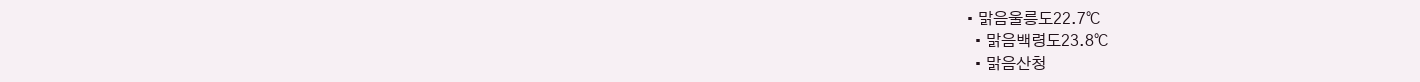• 맑음울릉도22.7℃
  • 맑음백령도23.8℃
  • 맑음산청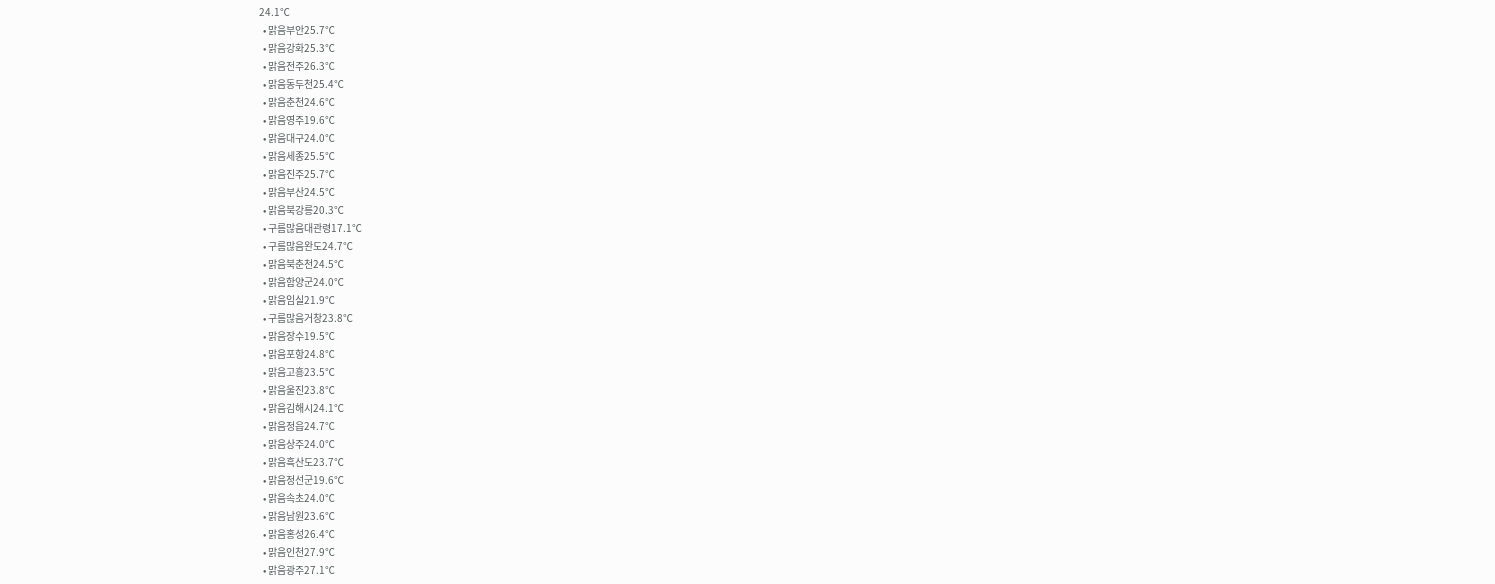24.1℃
  • 맑음부안25.7℃
  • 맑음강화25.3℃
  • 맑음전주26.3℃
  • 맑음동두천25.4℃
  • 맑음춘천24.6℃
  • 맑음영주19.6℃
  • 맑음대구24.0℃
  • 맑음세종25.5℃
  • 맑음진주25.7℃
  • 맑음부산24.5℃
  • 맑음북강릉20.3℃
  • 구름많음대관령17.1℃
  • 구름많음완도24.7℃
  • 맑음북춘천24.5℃
  • 맑음함양군24.0℃
  • 맑음임실21.9℃
  • 구름많음거창23.8℃
  • 맑음장수19.5℃
  • 맑음포항24.8℃
  • 맑음고흥23.5℃
  • 맑음울진23.8℃
  • 맑음김해시24.1℃
  • 맑음정읍24.7℃
  • 맑음상주24.0℃
  • 맑음흑산도23.7℃
  • 맑음정선군19.6℃
  • 맑음속초24.0℃
  • 맑음남원23.6℃
  • 맑음홍성26.4℃
  • 맑음인천27.9℃
  • 맑음광주27.1℃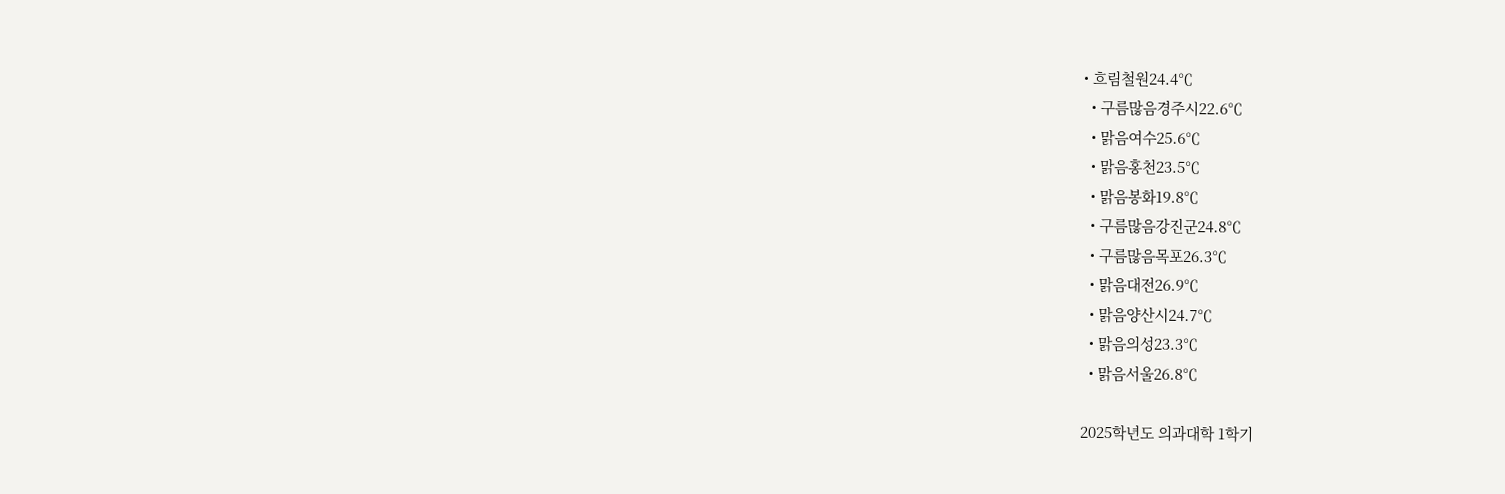• 흐림철원24.4℃
  • 구름많음경주시22.6℃
  • 맑음여수25.6℃
  • 맑음홍천23.5℃
  • 맑음봉화19.8℃
  • 구름많음강진군24.8℃
  • 구름많음목포26.3℃
  • 맑음대전26.9℃
  • 맑음양산시24.7℃
  • 맑음의성23.3℃
  • 맑음서울26.8℃

2025학년도 의과대학 1학기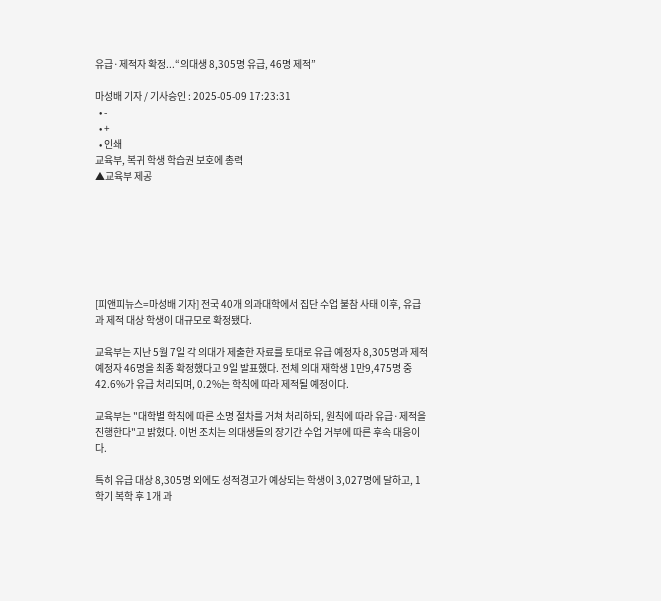유급·제적자 확정...“의대생 8,305명 유급, 46명 제적”

마성배 기자 / 기사승인 : 2025-05-09 17:23:31
  • -
  • +
  • 인쇄
교육부, 복귀 학생 학습권 보호에 총력
▲교육부 제공







[피앤피뉴스=마성배 기자] 전국 40개 의과대학에서 집단 수업 불참 사태 이후, 유급과 제적 대상 학생이 대규모로 확정됐다.

교육부는 지난 5월 7일 각 의대가 제출한 자료를 토대로 유급 예정자 8,305명과 제적 예정자 46명을 최종 확정했다고 9일 발표했다. 전체 의대 재학생 1만9,475명 중 42.6%가 유급 처리되며, 0.2%는 학칙에 따라 제적될 예정이다.

교육부는 "대학별 학칙에 따른 소명 절차를 거쳐 처리하되, 원칙에 따라 유급·제적을 진행한다"고 밝혔다. 이번 조치는 의대생들의 장기간 수업 거부에 따른 후속 대응이다.

특히 유급 대상 8,305명 외에도 성적경고가 예상되는 학생이 3,027명에 달하고, 1학기 복학 후 1개 과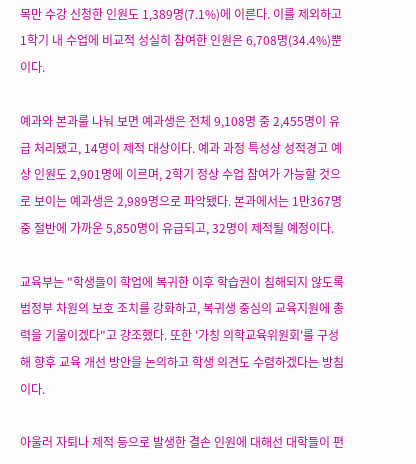목만 수강 신청한 인원도 1,389명(7.1%)에 이른다. 이를 제외하고 1학기 내 수업에 비교적 성실히 참여한 인원은 6,708명(34.4%)뿐이다.

예과와 본과를 나눠 보면 예과생은 전체 9,108명 중 2,455명이 유급 처리됐고, 14명이 제적 대상이다. 예과 과정 특성상 성적경고 예상 인원도 2,901명에 이르며, 2학기 정상 수업 참여가 가능할 것으로 보이는 예과생은 2,989명으로 파악됐다. 본과에서는 1만367명 중 절반에 가까운 5,850명이 유급되고, 32명이 제적될 예정이다.

교육부는 "학생들이 학업에 복귀한 이후 학습권이 침해되지 않도록 범정부 차원의 보호 조치를 강화하고, 복귀생 중심의 교육지원에 총력을 기울이겠다"고 강조했다. 또한 '가칭 의학교육위원회'를 구성해 향후 교육 개선 방안을 논의하고 학생 의견도 수렴하겠다는 방침이다.

아울러 자퇴나 제적 등으로 발생한 결손 인원에 대해선 대학들이 편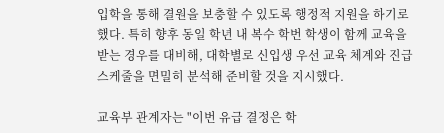입학을 통해 결원을 보충할 수 있도록 행정적 지원을 하기로 했다. 특히 향후 동일 학년 내 복수 학번 학생이 함께 교육을 받는 경우를 대비해, 대학별로 신입생 우선 교육 체계와 진급 스케줄을 면밀히 분석해 준비할 것을 지시했다.

교육부 관계자는 "이번 유급 결정은 학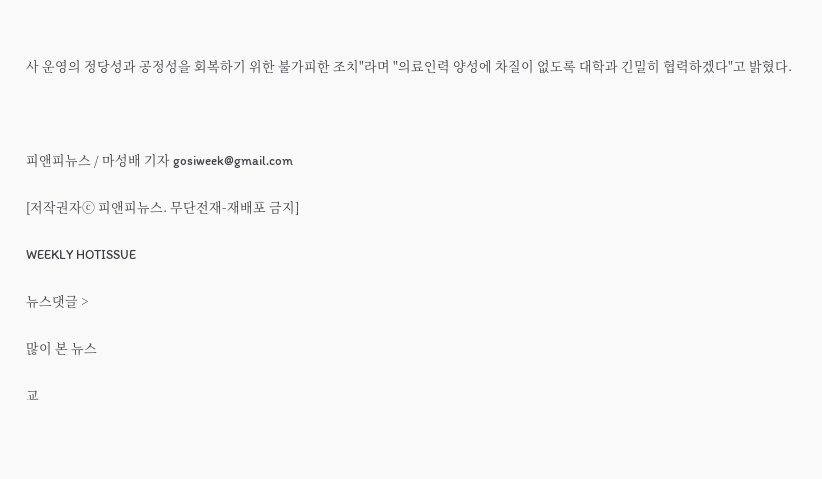사 운영의 정당성과 공정성을 회복하기 위한 불가피한 조치"라며 "의료인력 양성에 차질이 없도록 대학과 긴밀히 협력하겠다"고 밝혔다.



피앤피뉴스 / 마성배 기자 gosiweek@gmail.com

[저작권자ⓒ 피앤피뉴스. 무단전재-재배포 금지]

WEEKLY HOTISSUE

뉴스댓글 >

많이 본 뉴스

교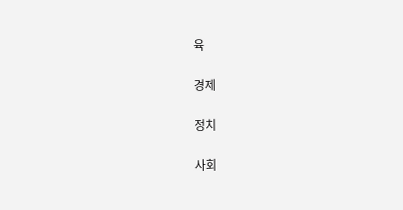육

경제

정치

사회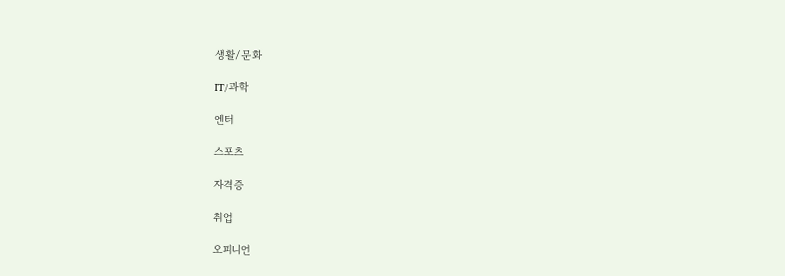생활/문화

IT/과학

엔터

스포츠

자격증

취업

오피니언